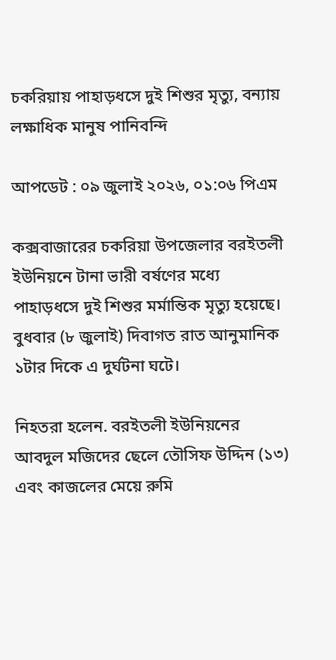চকরিয়ায় পাহাড়ধসে দুই শিশুর মৃত্যু, বন্যায় লক্ষাধিক মানুষ পানিবন্দি

আপডেট : ০৯ জুলাই ২০২৬, ০১:০৬ পিএম

কক্সবাজারের চকরিয়া উপজেলার বরইতলী ইউনিয়নে টানা ভারী বর্ষণের মধ্যে পাহাড়ধসে দুই শিশুর মর্মান্তিক মৃত্যু হয়েছে। বুধবার (৮ জুলাই) দিবাগত রাত আনুমানিক ১টার দিকে এ দুর্ঘটনা ঘটে।

নিহতরা হলেন. বরইতলী ইউনিয়নের আবদুল মজিদের ছেলে তৌসিফ উদ্দিন (১৩) এবং কাজলের মেয়ে রুমি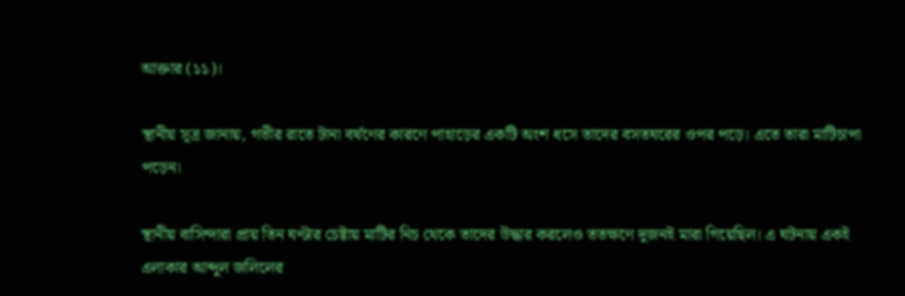আক্তার (১১)।

স্থানীয় সূত্র জানায়, গভীর রাতে টানা বর্ষণের কারণে পাহাড়ের একটি অংশ ধসে তাদের বসতঘরের ওপর পড়ে। এতে তারা মাটিচাপা পড়েন।

স্থানীয় বাসিন্দারা প্রায় তিন ঘণ্টার চেষ্টায় মাটির নিচ থেকে তাদের উদ্ধার করলেও ততক্ষণে দুজনই মারা গিয়েছিল। এ ঘটনায় একই এলাকার আব্দুল জলিলের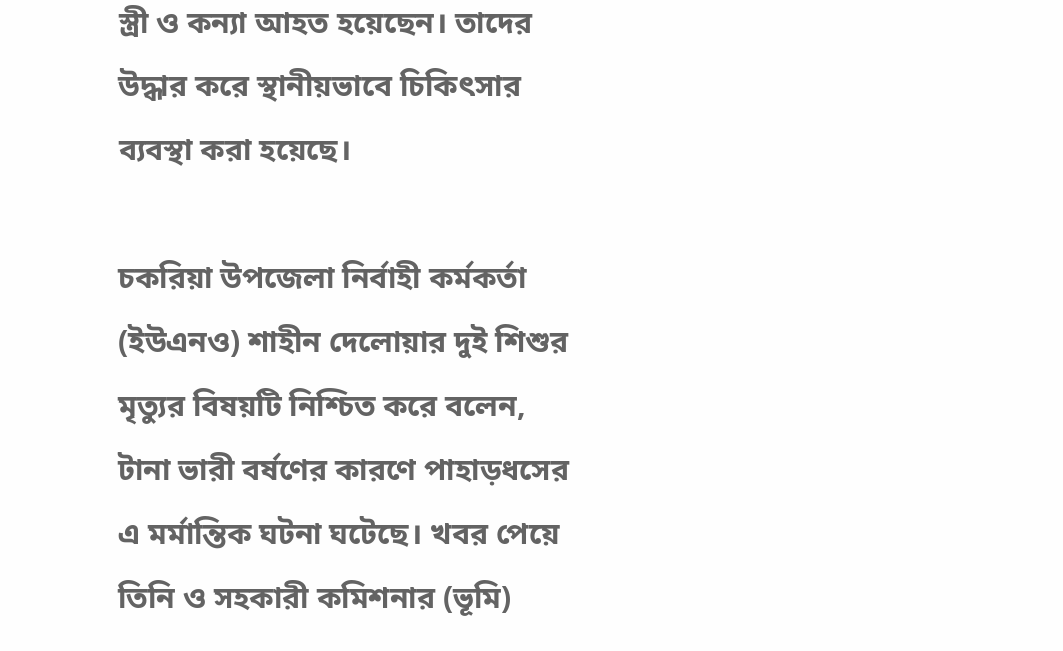স্ত্রী ও কন্যা আহত হয়েছেন। তাদের উদ্ধার করে স্থানীয়ভাবে চিকিৎসার ব্যবস্থা করা হয়েছে।

চকরিয়া উপজেলা নির্বাহী কর্মকর্তা (ইউএনও) শাহীন দেলোয়ার দুই শিশুর মৃত্যুর বিষয়টি নিশ্চিত করে বলেন, টানা ভারী বর্ষণের কারণে পাহাড়ধসের এ মর্মান্তিক ঘটনা ঘটেছে। খবর পেয়ে তিনি ও সহকারী কমিশনার (ভূমি)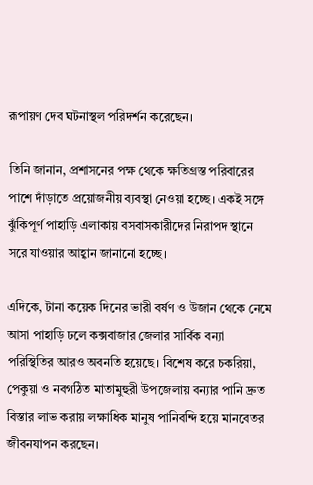রূপায়ণ দেব ঘটনাস্থল পরিদর্শন করেছেন।

তিনি জানান, প্রশাসনের পক্ষ থেকে ক্ষতিগ্রস্ত পরিবারের পাশে দাঁড়াতে প্রয়োজনীয় ব্যবস্থা নেওয়া হচ্ছে। একই সঙ্গে ঝুঁকিপূর্ণ পাহাড়ি এলাকায় বসবাসকারীদের নিরাপদ স্থানে সরে যাওয়ার আহ্বান জানানো হচ্ছে।

এদিকে, টানা কয়েক দিনের ভারী বর্ষণ ও উজান থেকে নেমে আসা পাহাড়ি ঢলে কক্সবাজার জেলার সার্বিক বন্যা পরিস্থিতির আরও অবনতি হয়েছে। বিশেষ করে চকরিয়া, পেকুয়া ও নবগঠিত মাতামুহুরী উপজেলায় বন্যার পানি দ্রুত বিস্তার লাভ করায় লক্ষাধিক মানুষ পানিবন্দি হয়ে মানবেতর জীবনযাপন করছেন।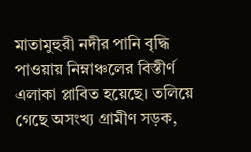মাতামুহুরী নদীর পানি বৃদ্ধি পাওয়ায় নিম্নাঞ্চলের বিস্তীর্ণ এলাকা প্লাবিত হয়েছে। তলিয়ে গেছে অসংখ্য গ্রামীণ সড়ক,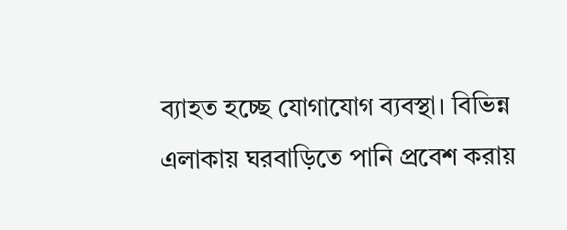ব্যাহত হচ্ছে যোগাযোগ ব্যবস্থা। বিভিন্ন এলাকায় ঘরবাড়িতে পানি প্রবেশ করায়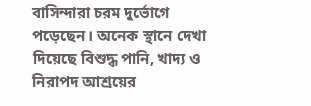বাসিন্দারা চরম দুর্ভোগে পড়েছেন। অনেক স্থানে দেখা দিয়েছে বিশুদ্ধ পানি, খাদ্য ও নিরাপদ আশ্রয়ের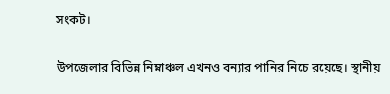সংকট।

উপজেলার বিভিন্ন নিম্নাঞ্চল এখনও বন্যার পানির নিচে রয়েছে। স্থানীয়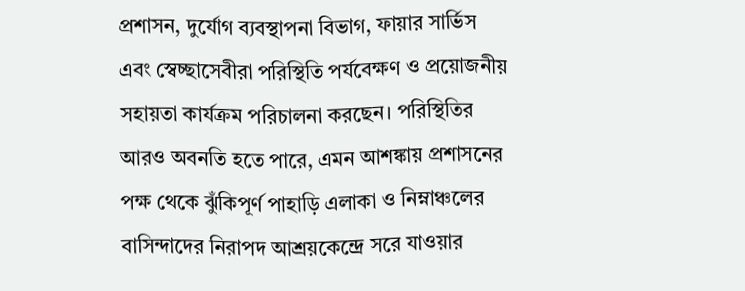প্রশাসন, দুর্যোগ ব্যবস্থাপনা বিভাগ, ফায়ার সার্ভিস এবং স্বেচ্ছাসেবীরা পরিস্থিতি পর্যবেক্ষণ ও প্রয়োজনীয় সহায়তা কার্যক্রম পরিচালনা করছেন। পরিস্থিতির আরও অবনতি হতে পারে, এমন আশঙ্কায় প্রশাসনের পক্ষ থেকে ঝুঁকিপূর্ণ পাহাড়ি এলাকা ও নিম্নাঞ্চলের বাসিন্দাদের নিরাপদ আশ্রয়কেন্দ্রে সরে যাওয়ার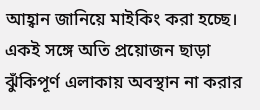আহ্বান জানিয়ে মাইকিং করা হচ্ছে। একই সঙ্গে অতি প্রয়োজন ছাড়া ঝুঁকিপূর্ণ এলাকায় অবস্থান না করার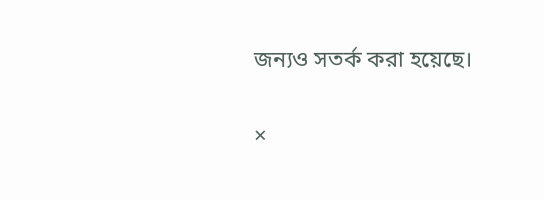জন্যও সতর্ক করা হয়েছে।

×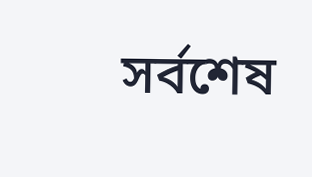সর্বশেষ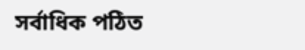সর্বাধিক পঠিত